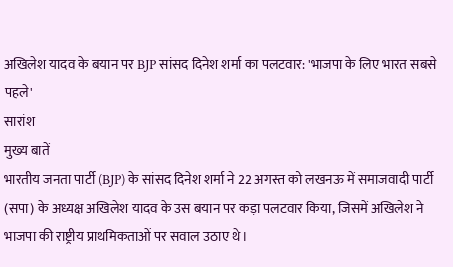अखिलेश यादव के बयान पर BJP सांसद दिनेश शर्मा का पलटवार: 'भाजपा के लिए भारत सबसे पहले'
सारांश
मुख्य बातें
भारतीय जनता पार्टी (BJP) के सांसद दिनेश शर्मा ने 22 अगस्त को लखनऊ में समाजवादी पार्टी (सपा) के अध्यक्ष अखिलेश यादव के उस बयान पर कड़ा पलटवार किया, जिसमें अखिलेश ने भाजपा की राष्ट्रीय प्राथमिकताओं पर सवाल उठाए थे।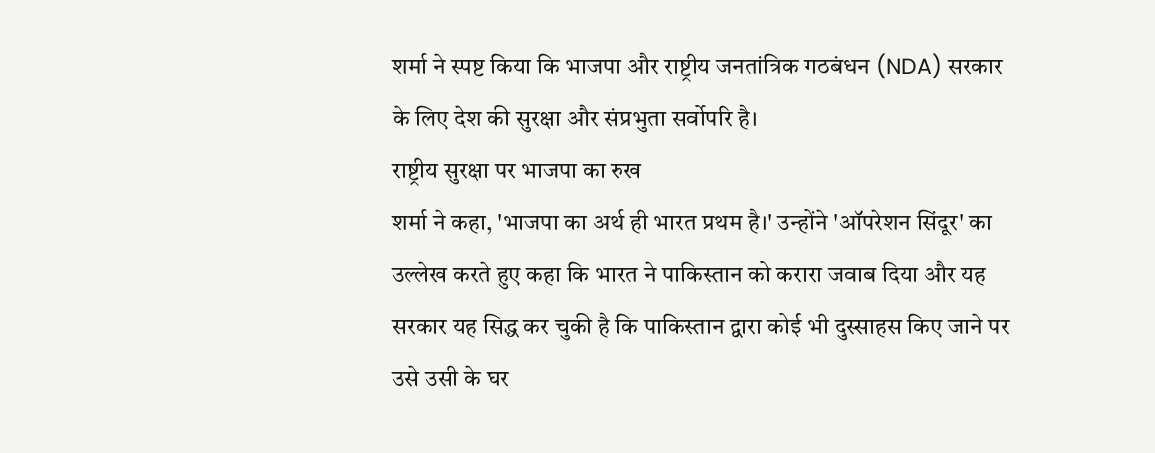शर्मा ने स्पष्ट किया कि भाजपा और राष्ट्रीय जनतांत्रिक गठबंधन (NDA) सरकार के लिए देश की सुरक्षा और संप्रभुता सर्वोपरि है।
राष्ट्रीय सुरक्षा पर भाजपा का रुख
शर्मा ने कहा, 'भाजपा का अर्थ ही भारत प्रथम है।' उन्होंने 'ऑपरेशन सिंदूर' का उल्लेख करते हुए कहा कि भारत ने पाकिस्तान को करारा जवाब दिया और यह सरकार यह सिद्ध कर चुकी है कि पाकिस्तान द्वारा कोई भी दुस्साहस किए जाने पर उसे उसी के घर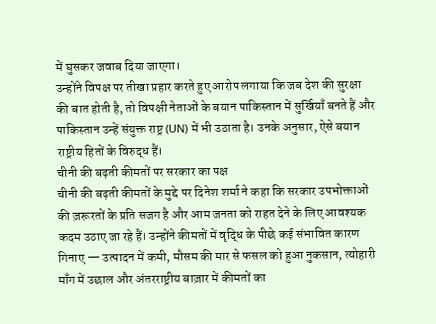में घुसकर जवाब दिया जाएगा।
उन्होंने विपक्ष पर तीखा प्रहार करते हुए आरोप लगाया कि जब देश की सुरक्षा की बात होती है, तो विपक्षी नेताओं के बयान पाकिस्तान में सुर्खियाँ बनते हैं और पाकिस्तान उन्हें संयुक्त राष्ट्र (UN) में भी उठाता है। उनके अनुसार, ऐसे बयान राष्ट्रीय हितों के विरुद्ध हैं।
चीनी की बढ़ती कीमतों पर सरकार का पक्ष
चीनी की बढ़ती कीमतों के मुद्दे पर दिनेश शर्मा ने कहा कि सरकार उपभोक्ताओं की ज़रूरतों के प्रति सजग है और आम जनता को राहत देने के लिए आवश्यक कदम उठाए जा रहे हैं। उन्होंने कीमतों में वृद्धि के पीछे कई संभावित कारण गिनाए — उत्पादन में कमी, मौसम की मार से फसल को हुआ नुकसान, त्योहारी माँग में उछाल और अंतरराष्ट्रीय बाज़ार में कीमतों का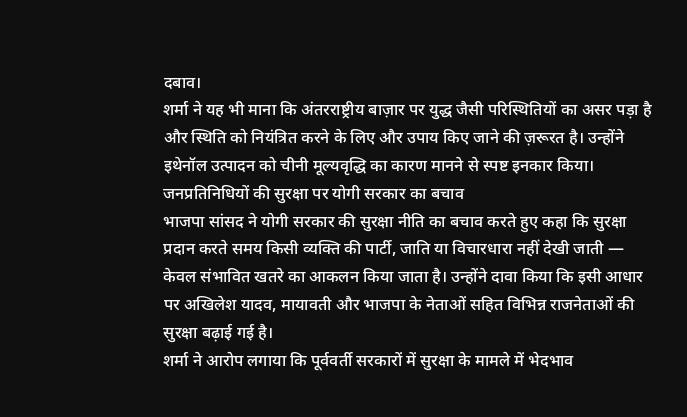दबाव।
शर्मा ने यह भी माना कि अंतरराष्ट्रीय बाज़ार पर युद्ध जैसी परिस्थितियों का असर पड़ा है और स्थिति को नियंत्रित करने के लिए और उपाय किए जाने की ज़रूरत है। उन्होंने इथेनॉल उत्पादन को चीनी मूल्यवृद्धि का कारण मानने से स्पष्ट इनकार किया।
जनप्रतिनिधियों की सुरक्षा पर योगी सरकार का बचाव
भाजपा सांसद ने योगी सरकार की सुरक्षा नीति का बचाव करते हुए कहा कि सुरक्षा प्रदान करते समय किसी व्यक्ति की पार्टी, जाति या विचारधारा नहीं देखी जाती — केवल संभावित खतरे का आकलन किया जाता है। उन्होंने दावा किया कि इसी आधार पर अखिलेश यादव, मायावती और भाजपा के नेताओं सहित विभिन्न राजनेताओं की सुरक्षा बढ़ाई गई है।
शर्मा ने आरोप लगाया कि पूर्ववर्ती सरकारों में सुरक्षा के मामले में भेदभाव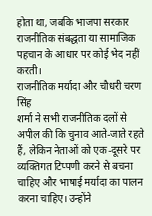होता था, जबकि भाजपा सरकार राजनीतिक संबद्धता या सामाजिक पहचान के आधार पर कोई भेद नहीं करती।
राजनीतिक मर्यादा और चौधरी चरण सिंह
शर्मा ने सभी राजनीतिक दलों से अपील की कि चुनाव आते-जाते रहते हैं, लेकिन नेताओं को एक-दूसरे पर व्यक्तिगत टिप्पणी करने से बचना चाहिए और भाषाई मर्यादा का पालन करना चाहिए। उन्होंने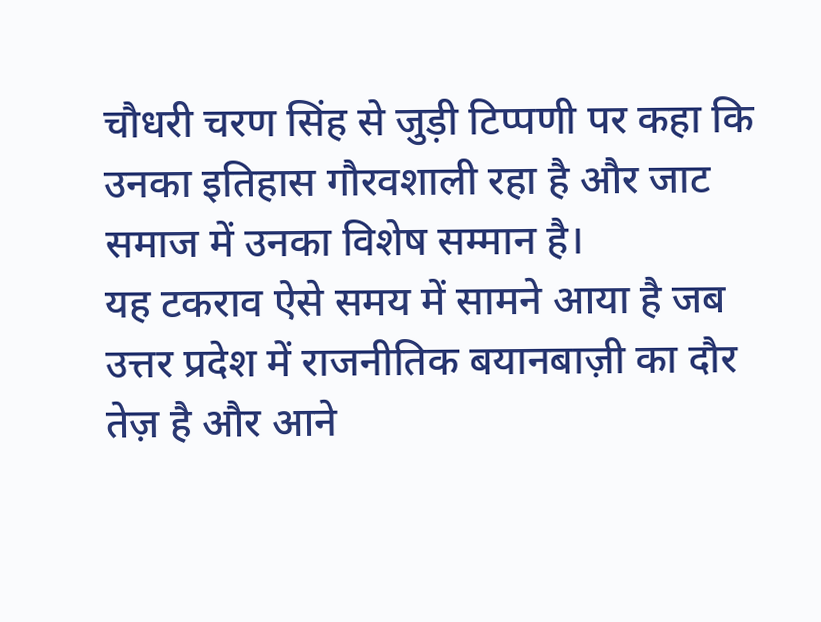चौधरी चरण सिंह से जुड़ी टिप्पणी पर कहा कि उनका इतिहास गौरवशाली रहा है और जाट समाज में उनका विशेष सम्मान है।
यह टकराव ऐसे समय में सामने आया है जब उत्तर प्रदेश में राजनीतिक बयानबाज़ी का दौर तेज़ है और आने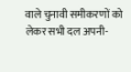वाले चुनावी समीकरणों को लेकर सभी दल अपनी-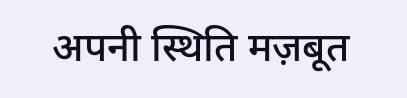अपनी स्थिति मज़बूत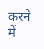करने में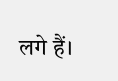लगे हैं।